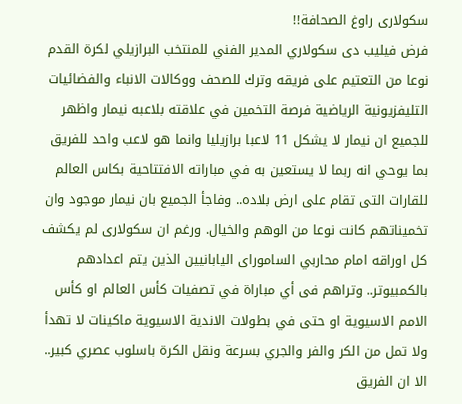سكولارى راوغ الصحافة!!
فرض فيليب دى سكولاري المدير الفني للمنتخب البرازيلي لكرة القدم نوعا من التعتيم على فريقه وترك للصحف ووكالات الانباء والفضائيات التليفزيونية الرياضية فرصة التخمين في علاقته بلاعبه نيمار واظهر للجميع ان نيمار لا يشكل 11 لاعبا برازيليا وانما هو لاعب واحد للفريق بما يوحي انه ربما لا يستعين به في مباراته الافتتاحية بكاس العالم للقارات التى تقام على ارض بلاده.. وفاجأ الجميع بان نيمار موجود وان تخميناتهم كانت نوعا من الوهم والخيال. ورغم ان سكولارى لم يكشف كل اوراقه امام محاربي الساموراى اليابانيين الذين يتم اعدادهم بالكمبيوتر.. وتراهم فى أي مباراة في تصفيات كأس العالم او كأس الامم الاسيوية او حتى في بطولات الاندية الاسيوية ماكينات لا تهدأ ولا تمل من الكر والفر والجري بسرعة ونقل الكرة باسلوب عصري كبير.. الا ان الفريق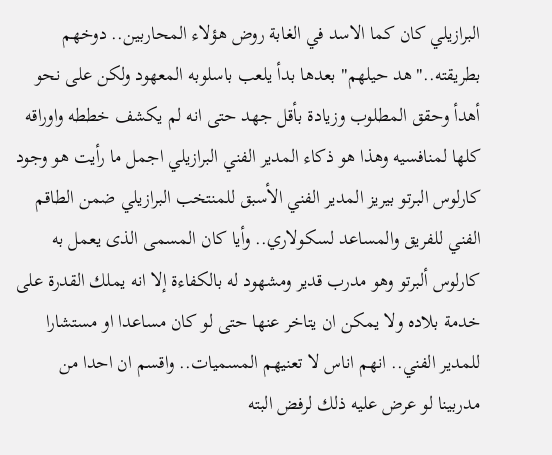البرازيلي كان كما الاسد في الغابة روض هؤلاء المحاربين.. دوخهم بطريقته.."هد حيلهم" بعدها بدأ يلعب باسلوبه المعهود ولكن على نحو أهدأ وحقق المطلوب وزيادة بأقل جهد حتى انه لم يكشف خططه واوراقه كلها لمنافسيه وهذا هو ذكاء المدير الفني البرازيلي اجمل ما رأيت هو وجود كارلوس البرتو بيريز المدير الفني الأسبق للمنتخب البرازيلي ضمن الطاقم الفني للفريق والمساعد لسكولاري.. وأيا كان المسمى الذى يعمل به كارلوس ألبرتو وهو مدرب قدير ومشهود له بالكفاءة إلا انه يملك القدرة على خدمة بلاده ولا يمكن ان يتاخر عنها حتى لو كان مساعدا او مستشارا للمدير الفني.. انهم اناس لا تعنيهم المسميات.. واقسم ان احدا من مدربينا لو عرض عليه ذلك لرفض البته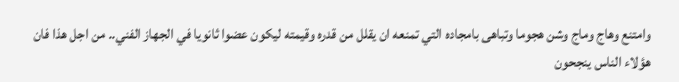وامتنع وهاج وماج وشن هجوما وتباهى بامجاده التي تمنعه ان يقلل من قدره وقيمته ليكون عضوا ثانويا في الجهاز الفني.. من اجل هذا فان هؤلاء الناس ينجحون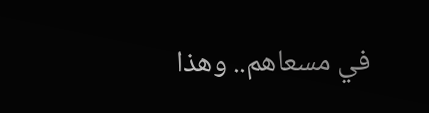في مسعاهم.. وهذا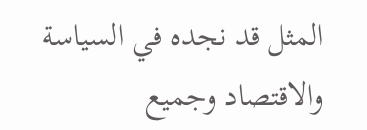المثل قد نجده في السياسة والاقتصاد وجميع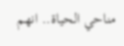مناحي الحياة.. انهم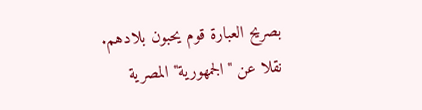بصريح العبارة قوم يحبون بلادهم.
نقلا عن "الجمهورية" المصرية